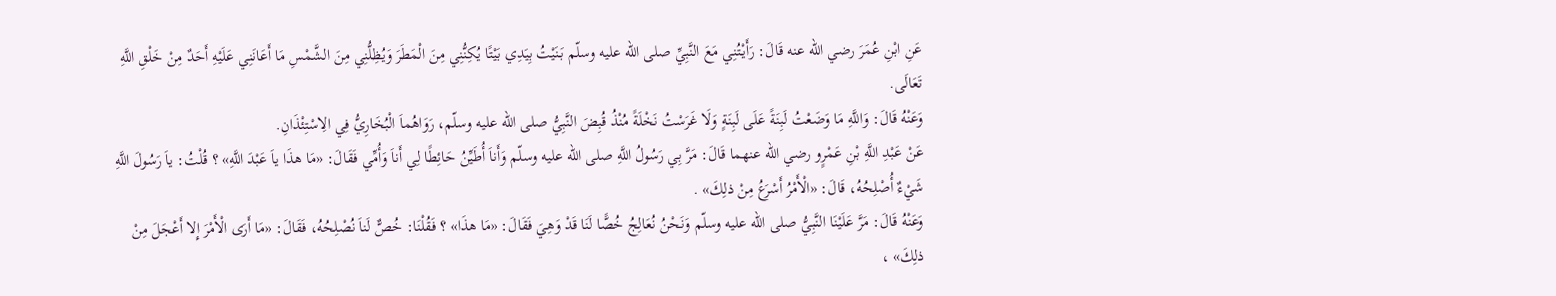عَنِ ابْنِ عُمَرَ رضي الله عنه قَالَ: رَأَيْتُنِي مَعَ النَّبِيِّ صلى الله عليه وسلّم بَنَيْتُ بِيَدِي بَيْتًا يُكِنُّنِي مِنَ الْمَطَرَ وَيُظِلُّنِي مِنَ الشَّمْسِ مَا أَعَانَنِي عَلَيْهِ أَحَدٌ مِنْ خَلْقِ اللَّهِ تَعَالَى.
وَعَنْهُ قَالَ: وَاللَّهِ مَا وَضَعْتُ لَبِنَةً عَلَى لَبِنَةٍ وَلَا غَرَسْتُ نَخْلَةً مُنْذُ قُبِضَ النَّبِيُّ صلى الله عليه وسلّم، رَوَاهُماَ الْبُخَارِيُّ فِي الِاسْتِئْذَانِ.
عَنْ عَبْدِ اللَّهِ بْنِ عَمْرٍو رضي الله عنهما قَالَ: مَرَّ بِي رَسُولُ اللَّهِ صلى الله عليه وسلّم وَأَناَ أُطَيِّنُ حَائِطًا لِي أَناَ وَأُمِّي فَقَالَ: «مَا هذَا ياَ عَبْدَ اللَّهِ» ؟ قُلْتُ: ياَ رَسُولَ اللَّهِ شَيْءٌ أُصْلِحُهُ، قَالَ: «الْأَمْرُ أَسْرَعُ مِنْ ذلِكَ» .
وَعَنْهُ قَالَ: مَرَّ عَلَيْنَا النَّبِيُّ صلى الله عليه وسلّم وَنَحْنُ نُعَالِجُ خُصًّا لَنَا قَدْ وَهِيَ فَقَالَ: «مَا هذَا» ؟ فَقُلْنَا: خُصٌّ لَناَ نُصْلِحُهُ، فَقَالَ: «مَا أَرَى الْأَمْرَ إِلا أَعْجَلَ مِنْ ذلِكَ» ،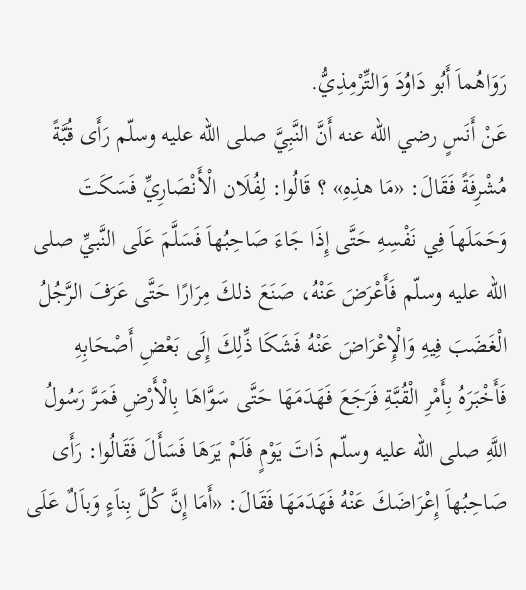رَوَاهُماَ أَبُو دَاوُدَ وَالتِّرْمِذِيُّ.
عَنْ أَنَسٍ رضي الله عنه أَنَّ النَّبِيَّ صلى الله عليه وسلّم رَأَى قُبَّةً مُشْرِفَةً فَقَالَ: «مَا هذِهِ» ؟ قَالُوا: لِفُلَان الْأَنْصَارِيِّ فَسَكَتَ وَحَمَلَهاَ فِي نَفْسِهِ حَتَّى إِذَا جَاءَ صَاحِبُهاَ فَسَلَّمَ عَلَى النَّبيِّ صلى الله عليه وسلّم فَأَعْرَضَ عَنْهُ، صَنَعَ ذلكَ مِرَارًا حَتَّى عَرَفَ الرَّجُلُ الْغَضَبَ فِيهِ وَالْإِعْرَاضَ عَنْهُ فَشَكَا ذِّلِكَ إِلَى بَعْضِ أَصْحَابِهِ فَأَخْبَرَهُ بِأَمْرِ الْقُبَّةِ فَرَجَعَ فَهَدَمَهَا حَتَّى سَوَّاهَا بِالْأَرْضِ فَمَرَّ رَسُولُ اللَّهِ صلى الله عليه وسلّم ذَاتَ يَوْمٍ فَلَمْ يَرَهَا فَسَأَلَ فَقَالُوا: رَأَى صَاحِبُهاَ إِعْرَاضَكَ عَنْهُ فَهَدَمَهَا فَقَالَ: «أَمَا إِنَّ كُلَّ بِناَءٍ وَباَلٌ عَلَى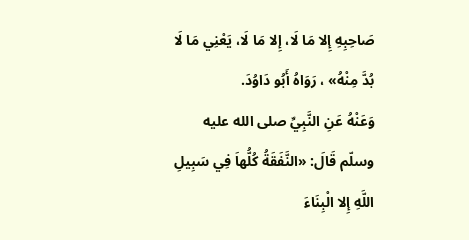صَاحِبِهِ إِلا مَا لَا، إِلا مَا لَا، يَعْنِي مَا لَا بُدَّ مِنْهُ» ، رَوَاهُ أَبُو دَاوُدَ.
وَعَنْهُ عَنِ النَّبِيِّ صلى الله عليه وسلّم قَالَ: «النَّفَقَةُ كُلُّهاَ فِي سَبِيلِ اللَّهِ إِلا الْبِنَاءَ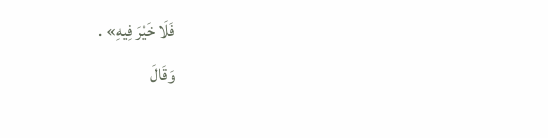فَلَا خَيْرَ فِيهِ» .
وَقَالَ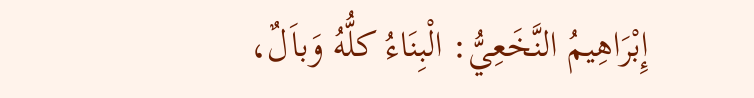إِبْرَاهِيمُ النَّخَعِيُّ: الْبِنَاءُ كلُّهُ وَباَلٌ،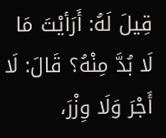قِيلَ لَهُ: أَرَأيْتَ مَا لَا بُدَّ مِنْهُ؟ قَالَ: لَا أَجْرَ وَلَا وِزْرَ،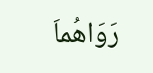رَوَاهُماَ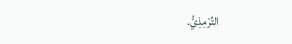التِّرْمِذِيُّ.